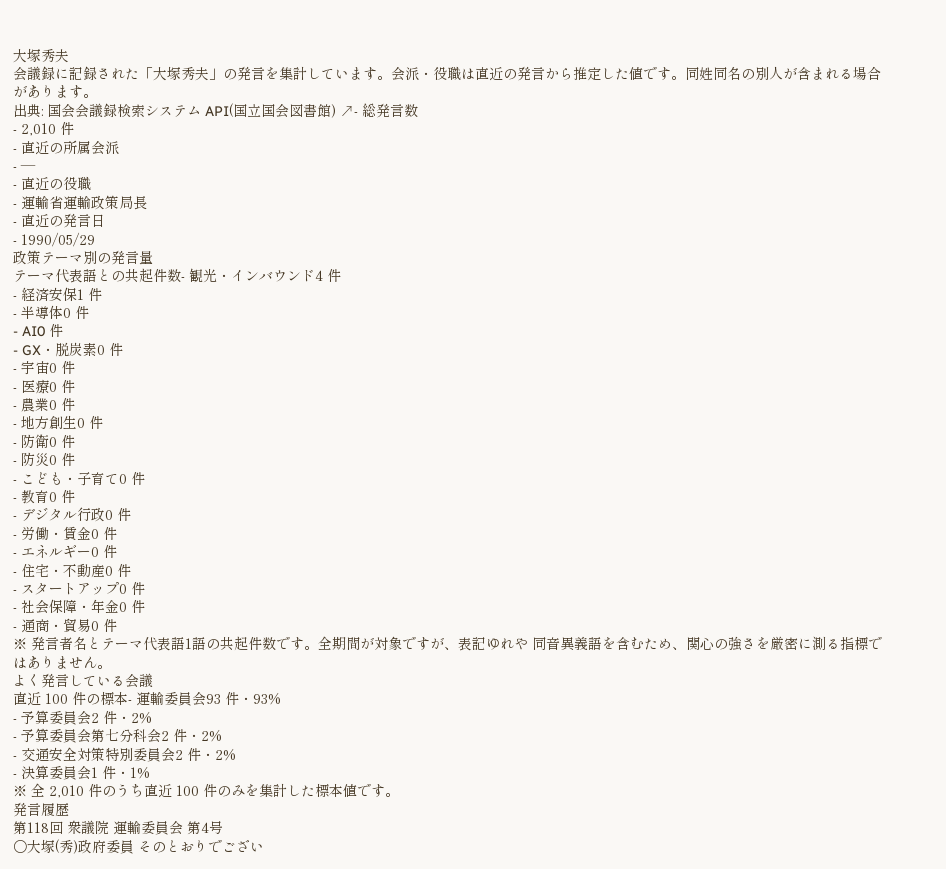大塚秀夫
会議録に記録された「大塚秀夫」の発言を集計しています。会派・役職は直近の発言から推定した値です。同姓同名の別人が含まれる場合があります。
出典: 国会会議録検索システム API(国立国会図書館) ↗- 総発言数
- 2,010 件
- 直近の所属会派
- —
- 直近の役職
- 運輸省運輸政策局長
- 直近の発言日
- 1990/05/29
政策テーマ別の発言量
テーマ代表語との共起件数- 観光・インバウンド4 件
- 経済安保1 件
- 半導体0 件
- AI0 件
- GX・脱炭素0 件
- 宇宙0 件
- 医療0 件
- 農業0 件
- 地方創生0 件
- 防衛0 件
- 防災0 件
- こども・子育て0 件
- 教育0 件
- デジタル行政0 件
- 労働・賃金0 件
- エネルギー0 件
- 住宅・不動産0 件
- スタートアップ0 件
- 社会保障・年金0 件
- 通商・貿易0 件
※ 発言者名とテーマ代表語1語の共起件数です。全期間が対象ですが、表記ゆれや 同音異義語を含むため、関心の強さを厳密に測る指標ではありません。
よく発言している会議
直近 100 件の標本- 運輸委員会93 件・93%
- 予算委員会2 件・2%
- 予算委員会第七分科会2 件・2%
- 交通安全対策特別委員会2 件・2%
- 決算委員会1 件・1%
※ 全 2,010 件のうち直近 100 件のみを集計した標本値です。
発言履歴
第118回 衆議院 運輸委員会 第4号
○大塚(秀)政府委員 そのとおりでござい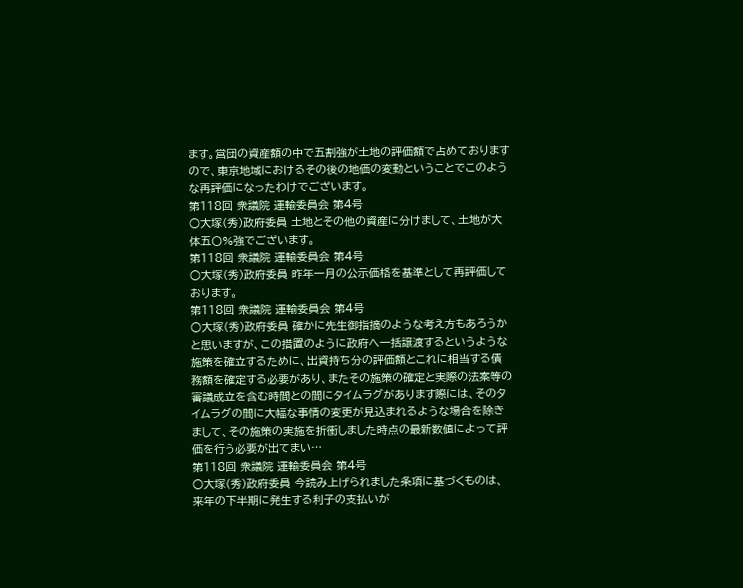ます。営団の資産額の中で五割強が土地の評価額で占めておりますので、東京地域におけるその後の地価の変動ということでこのような再評価になったわけでございます。
第118回 衆議院 運輸委員会 第4号
○大塚(秀)政府委員 土地とその他の資産に分けまして、土地が大体五〇%強でございます。
第118回 衆議院 運輸委員会 第4号
○大塚(秀)政府委員 昨年一月の公示価格を基準として再評価しております。
第118回 衆議院 運輸委員会 第4号
○大塚(秀)政府委員 確かに先生御指摘のような考え方もあろうかと思いますが、この措置のように政府へ一括譲渡するというような施策を確立するために、出資持ち分の評価額とこれに相当する債務額を確定する必要があり、またその施策の確定と実際の法案等の審議成立を含む時間との間にタイムラグがあります際には、そのタイムラグの間に大幅な事情の変更が見込まれるような場合を除きまして、その施策の実施を折衝しました時点の最新数値によって評価を行う必要が出てまい…
第118回 衆議院 運輸委員会 第4号
○大塚(秀)政府委員 今読み上げられました条項に基づくものは、来年の下半期に発生する利子の支払いが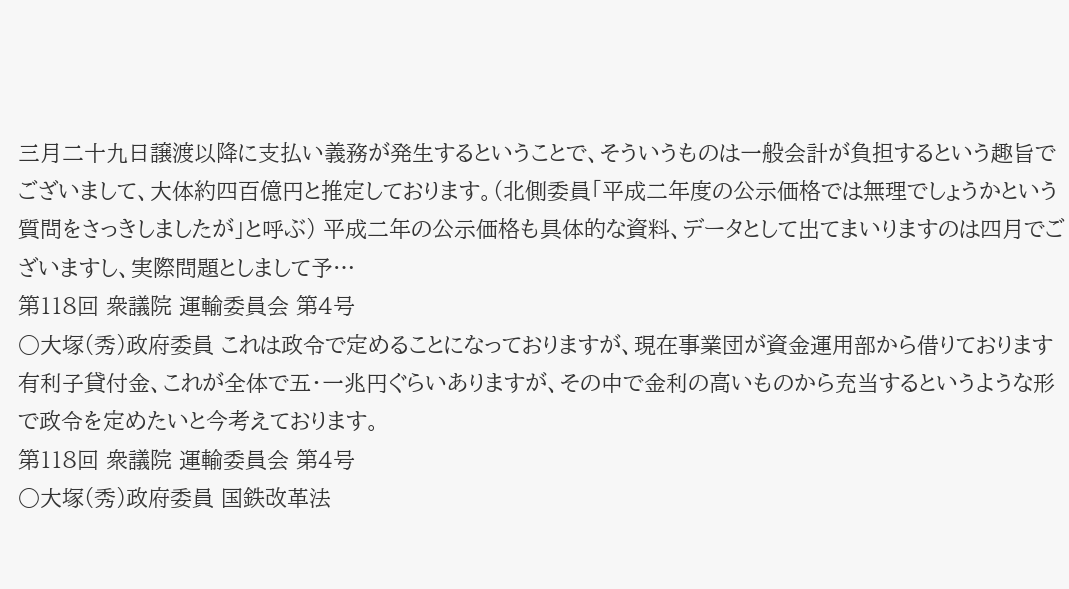三月二十九日譲渡以降に支払い義務が発生するということで、そういうものは一般会計が負担するという趣旨でございまして、大体約四百億円と推定しております。(北側委員「平成二年度の公示価格では無理でしょうかという質問をさっきしましたが」と呼ぶ) 平成二年の公示価格も具体的な資料、データとして出てまいりますのは四月でございますし、実際問題としまして予…
第118回 衆議院 運輸委員会 第4号
○大塚(秀)政府委員 これは政令で定めることになっておりますが、現在事業団が資金運用部から借りております有利子貸付金、これが全体で五・一兆円ぐらいありますが、その中で金利の高いものから充当するというような形で政令を定めたいと今考えております。
第118回 衆議院 運輸委員会 第4号
○大塚(秀)政府委員 国鉄改革法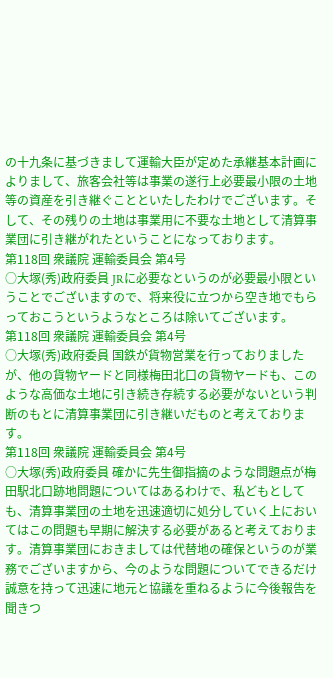の十九条に基づきまして運輸大臣が定めた承継基本計画によりまして、旅客会社等は事業の遂行上必要最小限の土地等の資産を引き継ぐことといたしたわけでございます。そして、その残りの土地は事業用に不要な土地として清算事業団に引き継がれたということになっております。
第118回 衆議院 運輸委員会 第4号
○大塚(秀)政府委員 JRに必要なというのが必要最小限ということでございますので、将来役に立つから空き地でもらっておこうというようなところは除いてございます。
第118回 衆議院 運輸委員会 第4号
○大塚(秀)政府委員 国鉄が貨物営業を行っておりましたが、他の貨物ヤードと同様梅田北口の貨物ヤードも、このような高価な土地に引き続き存続する必要がないという判断のもとに清算事業団に引き継いだものと考えております。
第118回 衆議院 運輸委員会 第4号
○大塚(秀)政府委員 確かに先生御指摘のような問題点が梅田駅北口跡地問題についてはあるわけで、私どもとしても、清算事業団の土地を迅速適切に処分していく上においてはこの問題も早期に解決する必要があると考えております。清算事業団におきましては代替地の確保というのが業務でございますから、今のような問題についてできるだけ誠意を持って迅速に地元と協議を重ねるように今後報告を聞きつ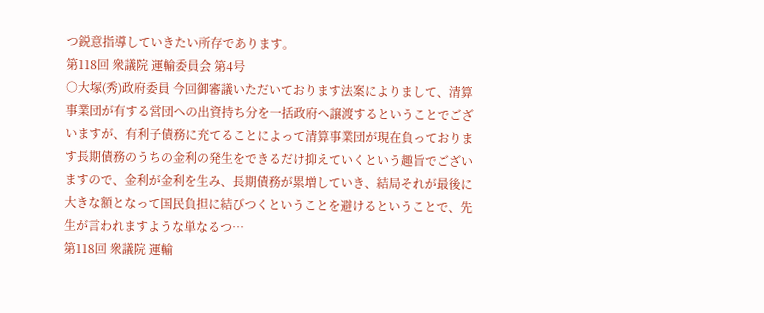つ鋭意指導していきたい所存であります。
第118回 衆議院 運輸委員会 第4号
○大塚(秀)政府委員 今回御審議いただいております法案によりまして、清算事業団が有する営団への出資持ち分を一括政府へ譲渡するということでございますが、有利子債務に充てることによって清算事業団が現在負っております長期債務のうちの金利の発生をできるだけ抑えていくという趣旨でございますので、金利が金利を生み、長期債務が累増していき、結局それが最後に大きな額となって国民負担に結びつくということを避けるということで、先生が言われますような単なるつ…
第118回 衆議院 運輸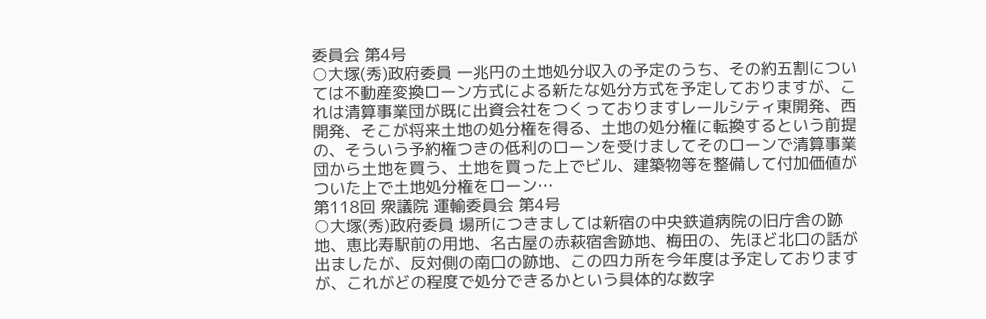委員会 第4号
○大塚(秀)政府委員 一兆円の土地処分収入の予定のうち、その約五割については不動産変換ローン方式による新たな処分方式を予定しておりますが、これは清算事業団が既に出資会社をつくっておりますレールシティ東開発、西開発、そこが将来土地の処分権を得る、土地の処分権に転換するという前提の、そういう予約権つきの低利のローンを受けましてそのローンで清算事業団から土地を買う、土地を買った上でビル、建築物等を整備して付加価値がついた上で土地処分権をローン…
第118回 衆議院 運輸委員会 第4号
○大塚(秀)政府委員 場所につきましては新宿の中央鉄道病院の旧庁舎の跡地、恵比寿駅前の用地、名古屋の赤萩宿舎跡地、梅田の、先ほど北口の話が出ましたが、反対側の南口の跡地、この四カ所を今年度は予定しておりますが、これがどの程度で処分できるかという具体的な数字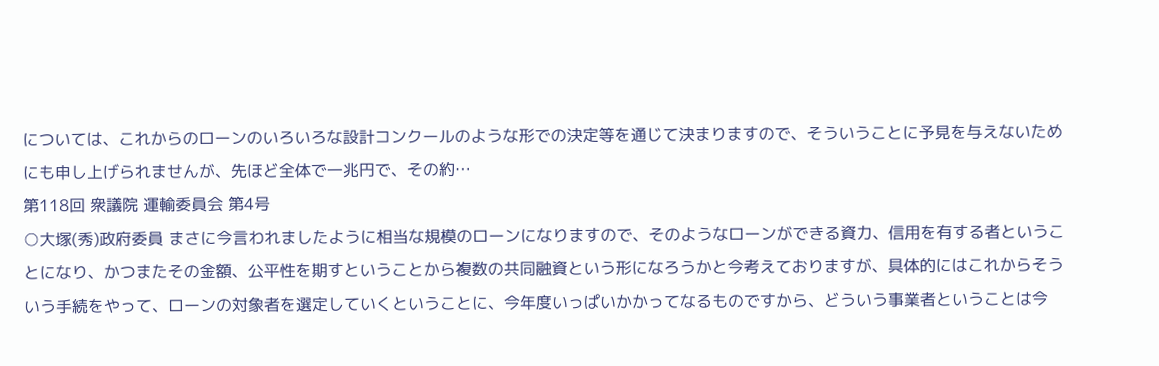については、これからのローンのいろいろな設計コンクールのような形での決定等を通じて決まりますので、そういうことに予見を与えないためにも申し上げられませんが、先ほど全体で一兆円で、その約…
第118回 衆議院 運輸委員会 第4号
○大塚(秀)政府委員 まさに今言われましたように相当な規模のローンになりますので、そのようなローンができる資力、信用を有する者ということになり、かつまたその金額、公平性を期すということから複数の共同融資という形になろうかと今考えておりますが、具体的にはこれからそういう手続をやって、ローンの対象者を選定していくということに、今年度いっぱいかかってなるものですから、どういう事業者ということは今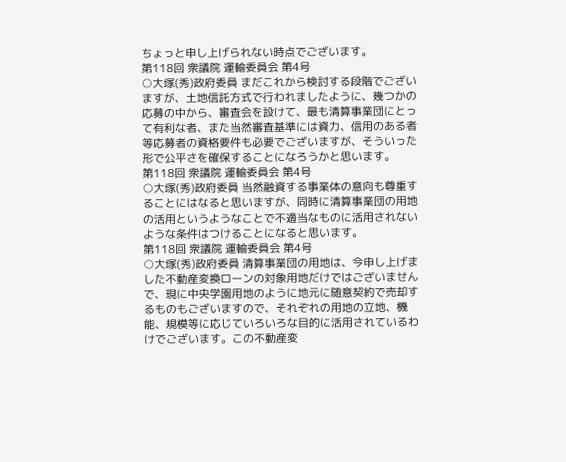ちょっと申し上げられない時点でございます。
第118回 衆議院 運輸委員会 第4号
○大塚(秀)政府委員 まだこれから検討する段階でございますが、土地信託方式で行われましたように、幾つかの応募の中から、審査会を設けて、最も清算事業団にとって有利な者、また当然審査基準には資力、信用のある者等応募者の資格要件も必要でございますが、そういった形で公平さを確保することになろうかと思います。
第118回 衆議院 運輸委員会 第4号
○大塚(秀)政府委員 当然融資する事業体の意向も尊重することにはなると思いますが、同時に清算事業団の用地の活用というようなことで不適当なものに活用されないような条件はつけることになると思います。
第118回 衆議院 運輸委員会 第4号
○大塚(秀)政府委員 清算事業団の用地は、今申し上げました不動産変換ローンの対象用地だけではございませんで、現に中央学園用地のように地元に随意契約で売却するものもございますので、それぞれの用地の立地、機能、規模等に応じていろいろな目的に活用されているわけでございます。この不動産変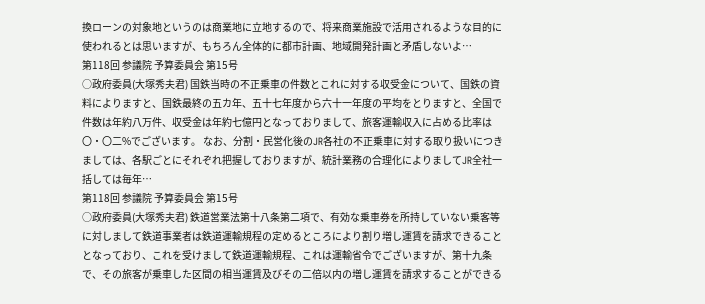換ローンの対象地というのは商業地に立地するので、将来商業施設で活用されるような目的に使われるとは思いますが、もちろん全体的に都市計画、地域開発計画と矛盾しないよ…
第118回 参議院 予算委員会 第15号
○政府委員(大塚秀夫君) 国鉄当時の不正乗車の件数とこれに対する収受金について、国鉄の資料によりますと、国鉄最終の五カ年、五十七年度から六十一年度の平均をとりますと、全国で件数は年約八万件、収受金は年約七億円となっておりまして、旅客運輸収入に占める比率は〇・〇二%でございます。 なお、分割・民営化後のJR各社の不正乗車に対する取り扱いにつきましては、各駅ごとにそれぞれ把握しておりますが、統計業務の合理化によりましてJR全社一括しては毎年…
第118回 参議院 予算委員会 第15号
○政府委員(大塚秀夫君) 鉄道営業法第十八条第二項で、有効な乗車券を所持していない乗客等に対しまして鉄道事業者は鉄道運輸規程の定めるところにより割り増し運賃を請求できることとなっており、これを受けまして鉄道運輸規程、これは運輸省令でございますが、第十九条で、その旅客が乗車した区間の相当運賃及びその二倍以内の増し運賃を請求することができる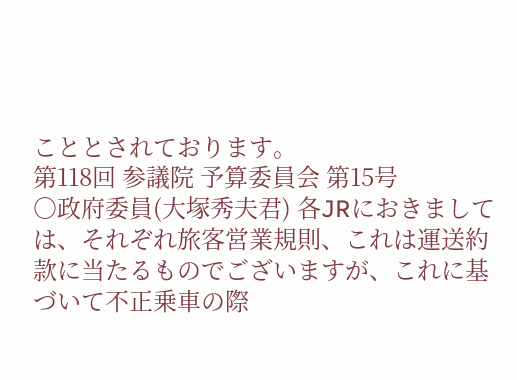こととされております。
第118回 参議院 予算委員会 第15号
○政府委員(大塚秀夫君) 各JRにおきましては、それぞれ旅客営業規則、これは運送約款に当たるものでございますが、これに基づいて不正乗車の際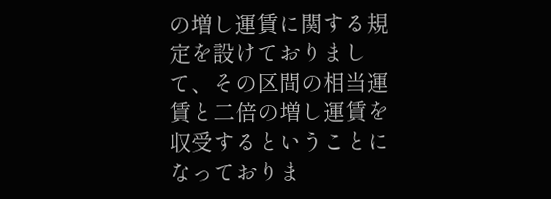の増し運賃に関する規定を設けておりまして、その区間の相当運賃と二倍の増し運賃を収受するということになっておりま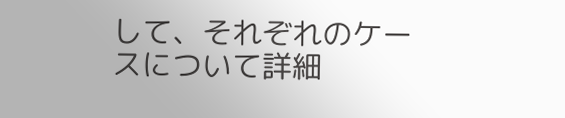して、それぞれのケースについて詳細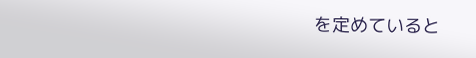を定めていると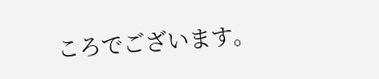ころでございます。